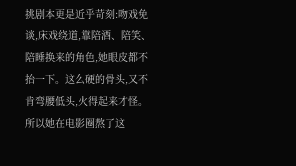挑剧本更是近乎苛刻:吻戏免谈,床戏绕道,靠陪酒、陪笑、陪睡换来的角色,她眼皮都不抬一下。这么硬的骨头,又不肯弯腰低头,火得起来才怪。
所以她在电影圈熬了这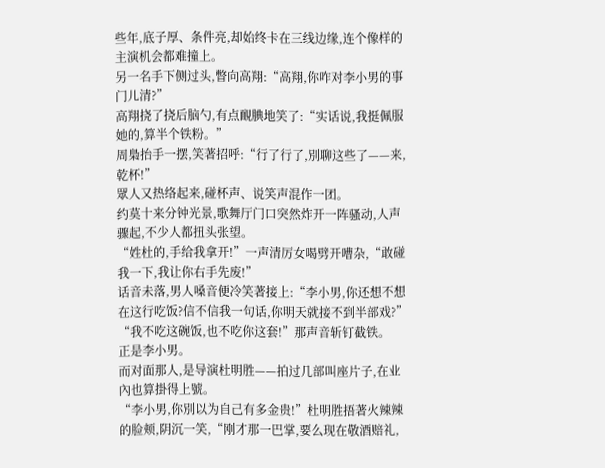些年,底子厚、条件亮,却始终卡在三线边缘,连个像样的主演机会都难撞上。
另一名手下侧过头,瞥向高翔:“高翔,你咋对李小男的事门儿清?”
高翔挠了挠后脑勺,有点靦腆地笑了:“实话说,我挺佩服她的,算半个铁粉。”
周梟抬手一摆,笑著招呼:“行了行了,別聊这些了——来,乾杯!”
眾人又热络起来,碰杯声、说笑声混作一团。
约莫十来分钟光景,歌舞厅门口突然炸开一阵骚动,人声骤起,不少人都扭头张望。
“姓杜的,手给我拿开!”一声清厉女喝劈开嘈杂,“敢碰我一下,我让你右手先废!”
话音未落,男人嗓音便冷笑著接上:“李小男,你还想不想在这行吃饭?信不信我一句话,你明天就接不到半部戏?”
“我不吃这碗饭,也不吃你这套!”那声音斩钉截铁。
正是李小男。
而对面那人,是导演杜明胜——拍过几部叫座片子,在业內也算掛得上號。
“李小男,你別以为自己有多金贵!”杜明胜捂著火辣辣的脸颊,阴沉一笑,“刚才那一巴掌,要么现在敬酒赔礼,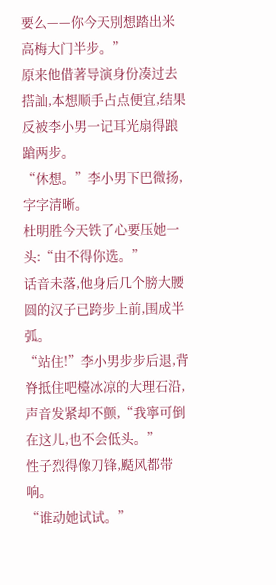要么——你今天別想踏出米高梅大门半步。”
原来他借著导演身份凑过去搭訕,本想顺手占点便宜,结果反被李小男一记耳光扇得踉蹌两步。
“休想。”李小男下巴微扬,字字清晰。
杜明胜今天铁了心要压她一头:“由不得你选。”
话音未落,他身后几个膀大腰圆的汉子已跨步上前,围成半弧。
“站住!”李小男步步后退,背脊抵住吧檯冰凉的大理石沿,声音发紧却不颤,“我寧可倒在这儿,也不会低头。”
性子烈得像刀锋,颳风都带响。
“谁动她试试。”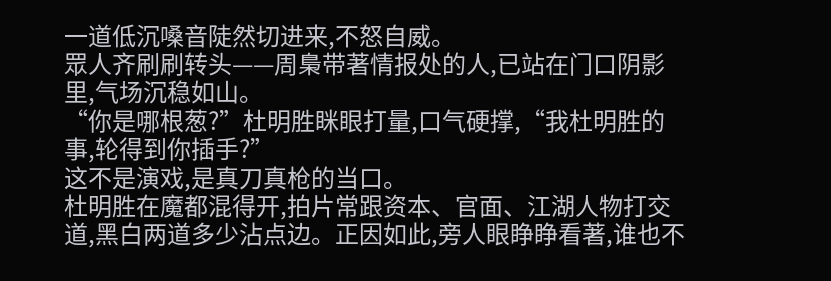一道低沉嗓音陡然切进来,不怒自威。
眾人齐刷刷转头——周梟带著情报处的人,已站在门口阴影里,气场沉稳如山。
“你是哪根葱?”杜明胜眯眼打量,口气硬撑,“我杜明胜的事,轮得到你插手?”
这不是演戏,是真刀真枪的当口。
杜明胜在魔都混得开,拍片常跟资本、官面、江湖人物打交道,黑白两道多少沾点边。正因如此,旁人眼睁睁看著,谁也不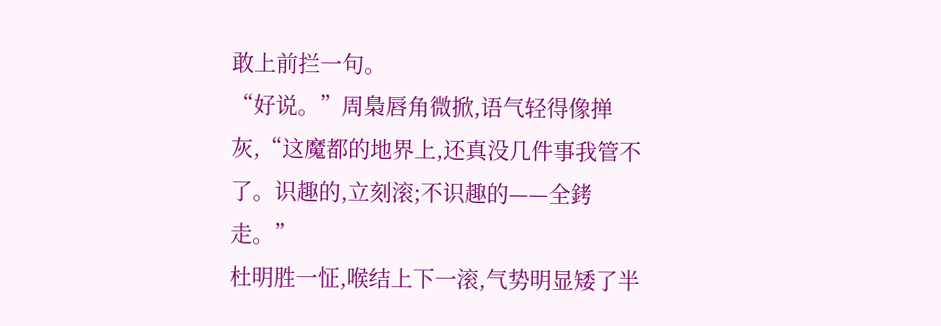敢上前拦一句。
“好说。”周梟唇角微掀,语气轻得像掸灰,“这魔都的地界上,还真没几件事我管不了。识趣的,立刻滚;不识趣的——全銬走。”
杜明胜一怔,喉结上下一滚,气势明显矮了半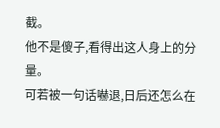截。
他不是傻子,看得出这人身上的分量。
可若被一句话嚇退,日后还怎么在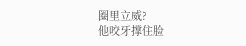圈里立威?
他咬牙撑住脸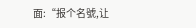面:“报个名號,让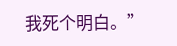我死个明白。”